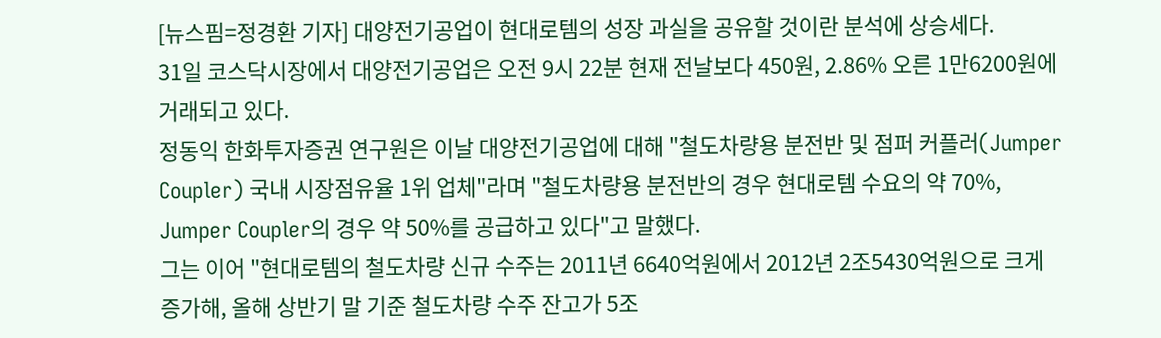[뉴스핌=정경환 기자] 대양전기공업이 현대로템의 성장 과실을 공유할 것이란 분석에 상승세다.
31일 코스닥시장에서 대양전기공업은 오전 9시 22분 현재 전날보다 450원, 2.86% 오른 1만6200원에 거래되고 있다.
정동익 한화투자증권 연구원은 이날 대양전기공업에 대해 "철도차량용 분전반 및 점퍼 커플러(Jumper Coupler) 국내 시장점유율 1위 업체"라며 "철도차량용 분전반의 경우 현대로템 수요의 약 70%, Jumper Coupler의 경우 약 50%를 공급하고 있다"고 말했다.
그는 이어 "현대로템의 철도차량 신규 수주는 2011년 6640억원에서 2012년 2조5430억원으로 크게 증가해, 올해 상반기 말 기준 철도차량 수주 잔고가 5조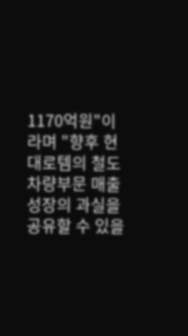1170억원"이라며 "향후 현대로템의 철도차량부문 매출 성장의 과실을 공유할 수 있을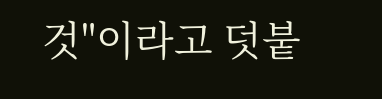것"이라고 덧붙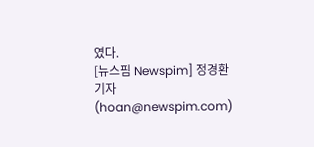였다.
[뉴스핌 Newspim] 정경환 기자 (hoan@newspim.com)